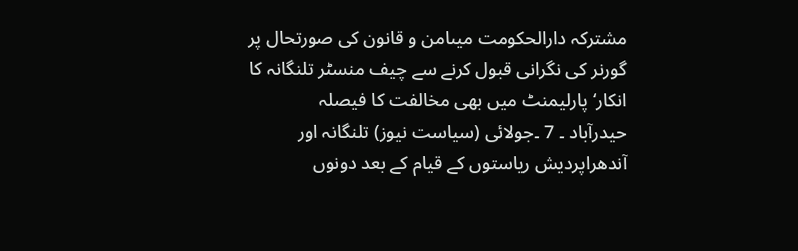مشترکہ دارالحکومت میںامن و قانون کی صورتحال پر گورنر کی نگرانی قبول کرنے سے چیف منسٹر تلنگانہ کا انکار‘ پارلیمنٹ میں بھی مخالفت کا فیصلہ
حیدرآباد ۔ 7 ۔جولائی (سیاست نیوز) تلنگانہ اور آندھراپردیش ریاستوں کے قیام کے بعد دونوں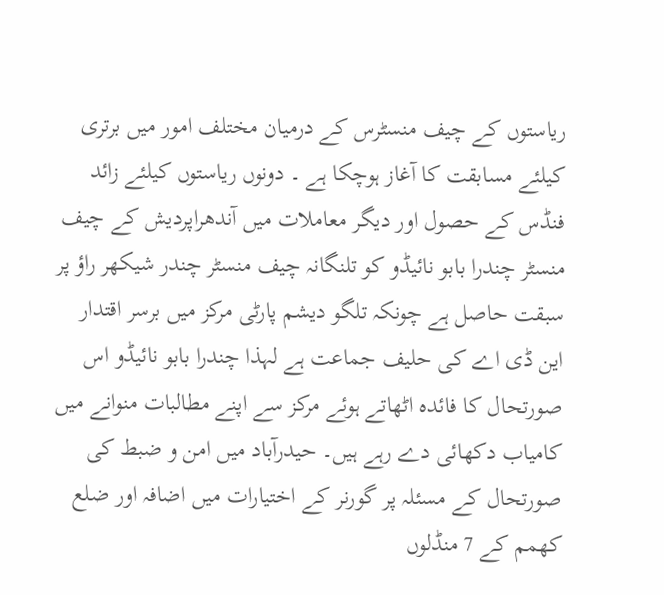ریاستوں کے چیف منسٹرس کے درمیان مختلف امور میں برتری کیلئے مسابقت کا آغاز ہوچکا ہے ۔ دونوں ریاستوں کیلئے زائد فنڈس کے حصول اور دیگر معاملات میں آندھراپردیش کے چیف منسٹر چندرا بابو نائیڈو کو تلنگانہ چیف منسٹر چندر شیکھر راؤ پر سبقت حاصل ہے چونکہ تلگو دیشم پارٹی مرکز میں برسر اقتدار این ڈی اے کی حلیف جماعت ہے لہذا چندرا بابو نائیڈو اس صورتحال کا فائدہ اٹھاتے ہوئے مرکز سے اپنے مطالبات منوانے میں کامیاب دکھائی دے رہے ہیں۔ حیدرآباد میں امن و ضبط کی صورتحال کے مسئلہ پر گورنر کے اختیارات میں اضافہ اور ضلع کھمم کے 7 منڈلوں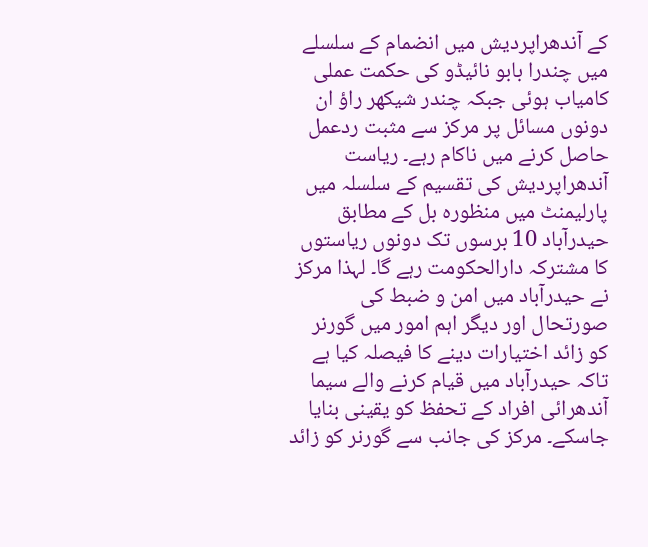کے آندھراپردیش میں انضمام کے سلسلے میں چندرا بابو نائیڈو کی حکمت عملی کامیاب ہوئی جبکہ چندر شیکھر راؤ ان دونوں مسائل پر مرکز سے مثبت ردعمل حاصل کرنے میں ناکام رہے۔ ریاست آندھراپردیش کی تقسیم کے سلسلہ میں پارلیمنٹ میں منظورہ بل کے مطابق حیدرآباد 10 برسوں تک دونوں ریاستوں کا مشترکہ دارالحکومت رہے گا۔ لہذا مرکز نے حیدرآباد میں امن و ضبط کی صورتحال اور دیگر اہم امور میں گورنر کو زائد اختیارات دینے کا فیصلہ کیا ہے تاکہ حیدرآباد میں قیام کرنے والے سیما آندھرائی افراد کے تحفظ کو یقینی بنایا جاسکے۔ مرکز کی جانب سے گورنر کو زائد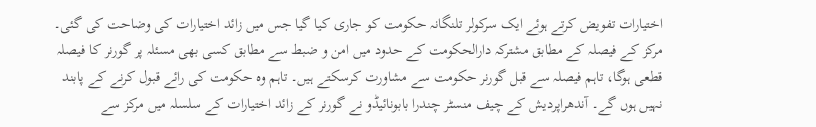اختیارات تفویض کرتے ہوئے ایک سرکولر تلنگانہ حکومت کو جاری کیا گیا جس میں زائد اختیارات کی وضاحت کی گئی۔ مرکز کے فیصلہ کے مطابق مشترکہ دارالحکومت کے حدود میں امن و ضبط سے مطابق کسی بھی مسئلہ پر گورنر کا فیصلہ قطعی ہوگا، تاہم فیصلہ سے قبل گورنر حکومت سے مشاورت کرسکتے ہیں۔ تاہم وہ حکومت کی رائے قبول کرنے کے پابند نہیں ہوں گے۔ آندھراپردیش کے چیف منسٹر چندرا بابونائیڈو نے گورنر کے زائد اختیارات کے سلسلہ میں مرکز سے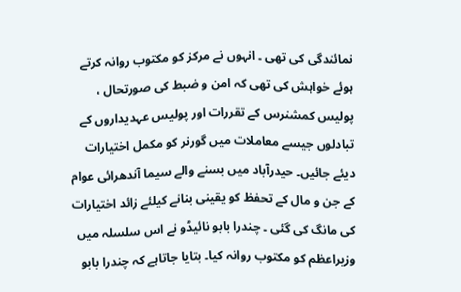نمائندگی کی تھی ۔ انہوں نے مرکز کو مکتوب روانہ کرتے ہوئے خواہش کی تھی کہ امن و ضبط کی صورتحال ، پولیس کمشنرس کے تقررات اور پولیس عہدیداروں کے تبادلوں جیسے معاملات میں گورنر کو مکمل اختیارات دیئے جائیں۔ حیدرآباد میں بسنے والے سیما آندھرائی عوام کے جن و مال کے تحفظ کو یقینی بنانے کیلئے زائد اختیارات کی مانگ کی گئی ۔ چندرا بابو نائیڈو نے اس سلسلہ میں وزیراعظم کو مکتوب روانہ کیا۔ بتایا جاتاہے کہ چندرا بابو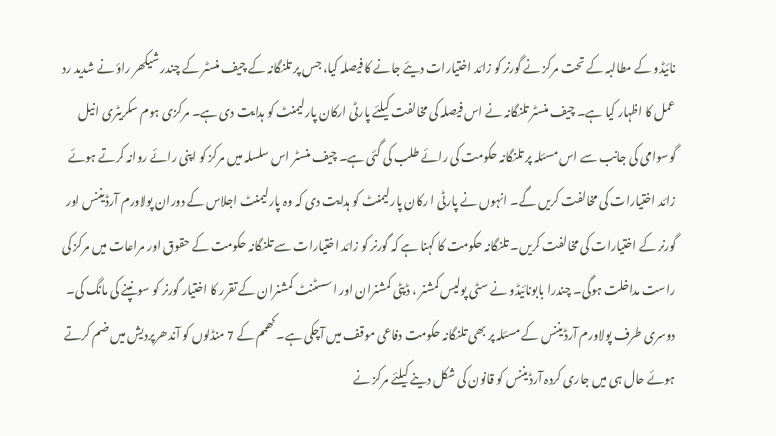نائیڈو کے مطالبہ کے تحت مرکز نے گورنر کو زائد اختیارات دیئے جانے کا فیصلہ کیا، جس پر تلنگانہ کے چیف منسٹر کے چندر شیکھر راؤ نے شدید رد عمل کا اظہار کیا ہے۔ چیف منسٹر تلنگانہ نے اس فیصلہ کی مخالفت کیلئے پارٹی ارکان پارلیمنٹ کو ہدایت دی ہے۔ مرکزی ہوم سکریٹری انیل گوسوامی کی جانب سے اس مسئلہ پر تلنگانہ حکومت کی رائے طلب کی گئی ہے۔ چیف منسٹر اس سلسلہ میں مرکز کو اپنی رائے روانہ کرتے ہوئے زائد اختیارات کی مخالفت کریں گے۔ انہوں نے پارٹی ا رکان پارلیمنٹ کو ہدایت دی کہ وہ پارلیمنٹ اجلاس کے دوران پولاورم آرڈیننس اور گورنر کے اختیارات کی مخالفت کریں۔ تلنگانہ حکومت کا کہنا ہے کہ گورنر کو زائد اختیارات سے تلنگانہ حکومت کے حقوق اور مراعات میں مرکز کی راست مداخلت ہوگی۔ چندرا بابونائیڈو نے سٹی پولیس کمشنر ، ڈپٹی کمشنران اور اسسٹنٹ کمشنران کے تقرر کا اختیار گورنر کو سونپنے کی مانگ کی۔ دوسری طرف پولاورم آرڈیننس کے مسئلہ پر بھی تلنگانہ حکومت دفاعی موقف میں آچکی ہے۔ کھمم کے 7 منڈلوں کو آندھرپردیش میں ضم کرتے ہوئے حال ہی میں جاری کردہ آرڈیننس کو قانون کی شکل دینے کیلئے مرکز نے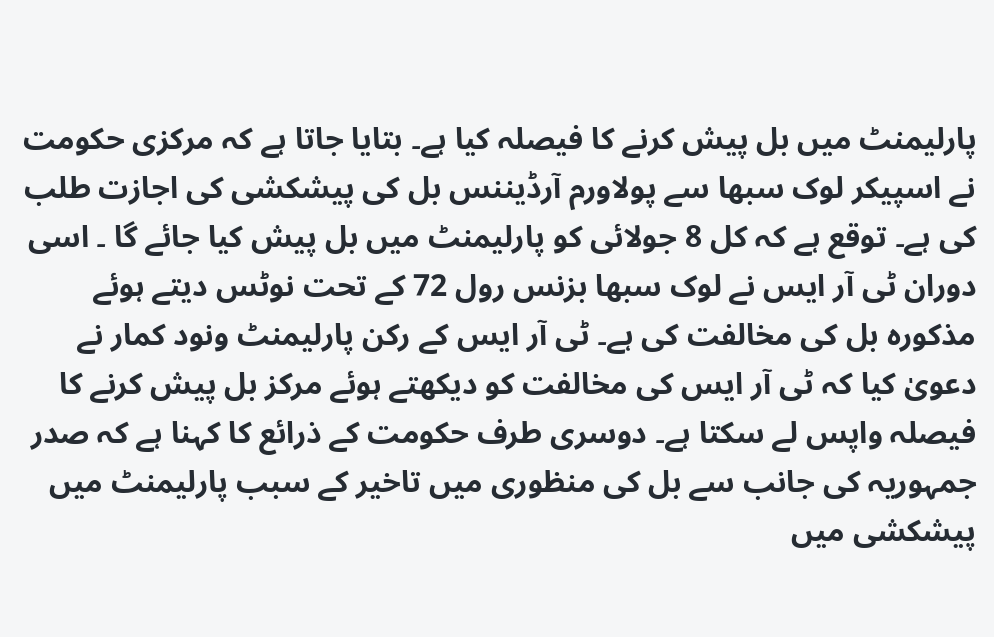پارلیمنٹ میں بل پیش کرنے کا فیصلہ کیا ہے۔ بتایا جاتا ہے کہ مرکزی حکومت نے اسپیکر لوک سبھا سے پولاورم آرڈیننس بل کی پیشکشی کی اجازت طلب کی ہے۔ توقع ہے کہ کل 8 جولائی کو پارلیمنٹ میں بل پیش کیا جائے گا ۔ اسی دوران ٹی آر ایس نے لوک سبھا بزنس رول 72 کے تحت نوٹس دیتے ہوئے مذکورہ بل کی مخالفت کی ہے۔ ٹی آر ایس کے رکن پارلیمنٹ ونود کمار نے دعویٰ کیا کہ ٹی آر ایس کی مخالفت کو دیکھتے ہوئے مرکز بل پیش کرنے کا فیصلہ واپس لے سکتا ہے۔ دوسری طرف حکومت کے ذرائع کا کہنا ہے کہ صدر جمہوریہ کی جانب سے بل کی منظوری میں تاخیر کے سبب پارلیمنٹ میں پیشکشی میں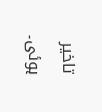تاخیر ہوئی۔